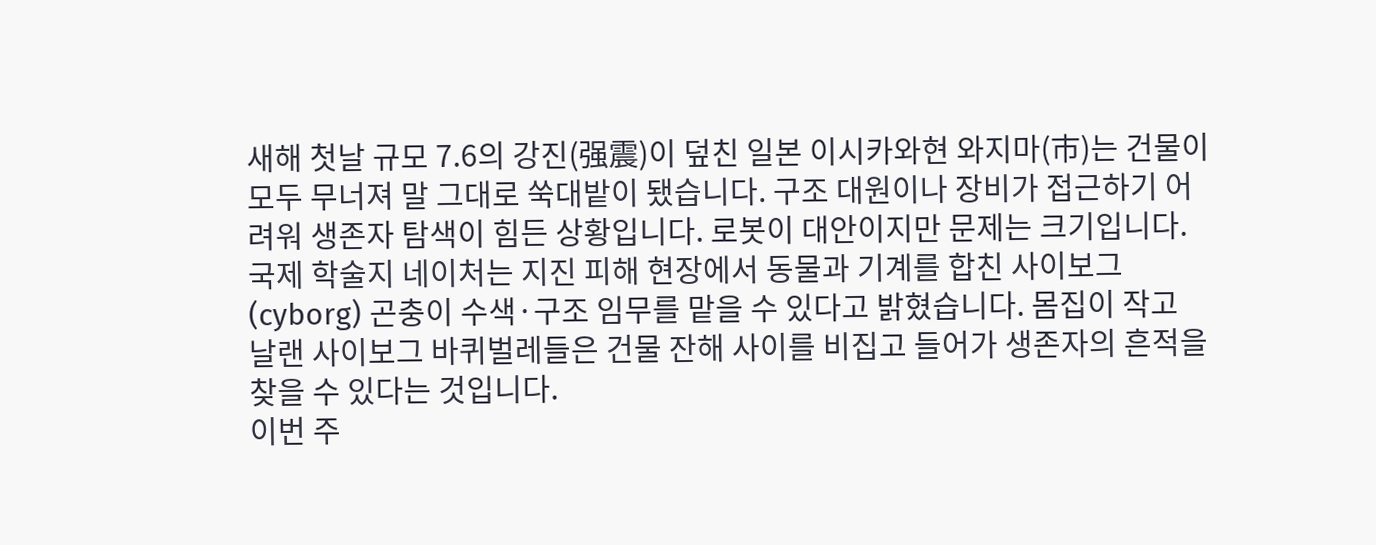새해 첫날 규모 7.6의 강진(强震)이 덮친 일본 이시카와현 와지마(市)는 건물이 모두 무너져 말 그대로 쑥대밭이 됐습니다. 구조 대원이나 장비가 접근하기 어려워 생존자 탐색이 힘든 상황입니다. 로봇이 대안이지만 문제는 크기입니다.
국제 학술지 네이처는 지진 피해 현장에서 동물과 기계를 합친 사이보그(cyborg) 곤충이 수색·구조 임무를 맡을 수 있다고 밝혔습니다. 몸집이 작고 날랜 사이보그 바퀴벌레들은 건물 잔해 사이를 비집고 들어가 생존자의 흔적을 찾을 수 있다는 것입니다.
이번 주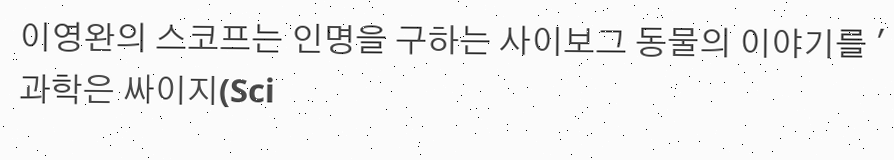이영완의 스코프는 인명을 구하는 사이보그 동물의 이야기를 '과학은 싸이지(Sci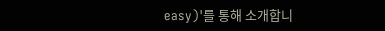easy)'를 통해 소개합니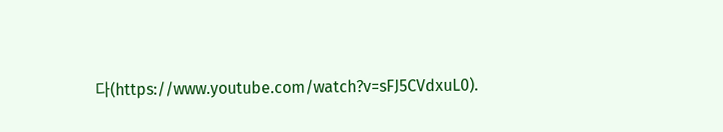다(https://www.youtube.com/watch?v=sFJ5CVdxuL0).